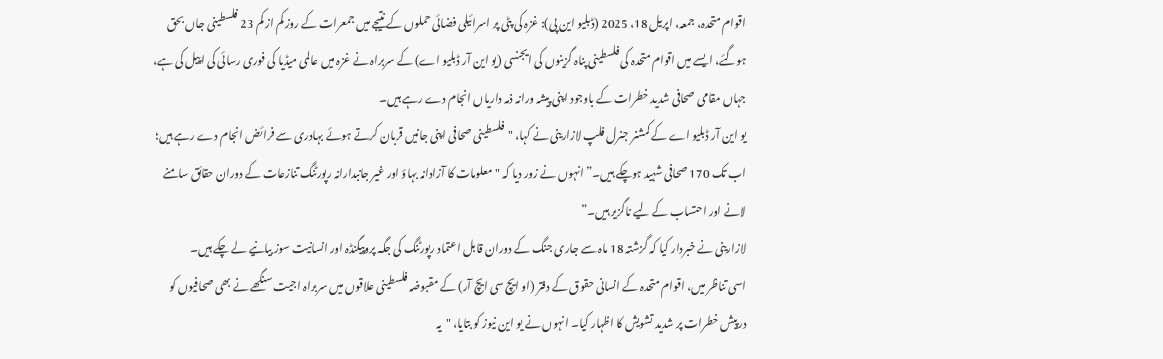اقوام متحدہ، جمعہ، اپریل 18، 2025 (ڈبلیو این پی): غزہ کی پٹی پر اسرائیلی فضائی حملوں کے نتیجے میں جمعرات کے روز کم از کم 23 فلسطینی جاں بحق ہوگئے، ایسے میں اقوام متحدہ کی فلسطینی پناہ گزینوں کی ایجنسی (یو این آر ڈبلیو اے) کے سربراہ نے غزہ میں عالمی میڈیا کی فوری رسائی کی اپیل کی ہے، جہاں مقامی صحافی شدید خطرات کے باوجود اپنی پیشہ ورانہ ذمہ داریاں انجام دے رہے ہیں۔
یو این آر ڈبلیو اے کے کمشنر جنرل فلپ لازارینی نے کہا، "فلسطینی صحافی اپنی جانیں قربان کرتے ہوئے بہادری سے فرائض انجام دے رہے ہیں؛ اب تک 170 صحافی شہید ہوچکے ہیں۔” انہوں نے زور دیا کہ "معلومات کا آزادانہ بہاؤ اور غیر جانبدارانہ رپورٹنگ تنازعات کے دوران حقائق سامنے لانے اور احتساب کے لیے ناگزیر ہیں۔”
لازارینی نے خبردار کیا کہ گزشتہ 18 ماہ سے جاری جنگ کے دوران قابل اعتماد رپورٹنگ کی جگہ پروپیگنڈہ اور انسانیت سوز بیانیے لے چکے ہیں۔
اسی تناظر میں، اقوام متحدہ کے انسانی حقوق کے دفتر (او ایچ سی ایچ آر) کے مقبوضہ فلسطینی علاقوں میں سربراہ اجیت سنگھے نے بھی صحافیوں کو درپیش خطرات پر شدید تشویش کا اظہار کیا۔ انہوں نے یو این نیوز کو بتایا، "یہ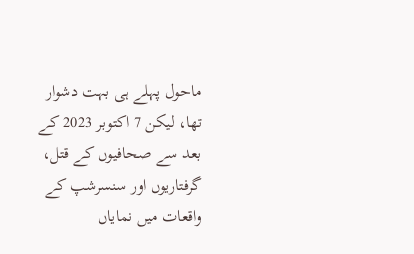ماحول پہلے ہی بہت دشوار تھا، لیکن 7 اکتوبر 2023 کے بعد سے صحافیوں کے قتل، گرفتاریوں اور سنسرشپ کے واقعات میں نمایاں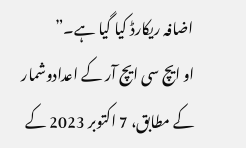اضافہ ریکارڈ کیا گیا ہے۔”
او ایچ سی ایچ آر کے اعدادوشمار کے مطابق، 7 اکتوبر 2023 کے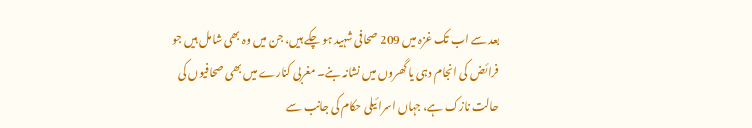بعد سے اب تک غزہ میں 209 صحافی شہید ہو چکے ہیں، جن میں وہ بھی شامل ہیں جو فرائض کی انجام دہی یا گھروں میں نشانہ بنے۔ مغربی کنارے میں بھی صحافیوں کی حالت نازک ہے، جہاں اسرائیلی حکام کی جانب سے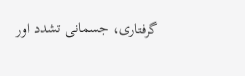گرفتاری، جسمانی تشدد اور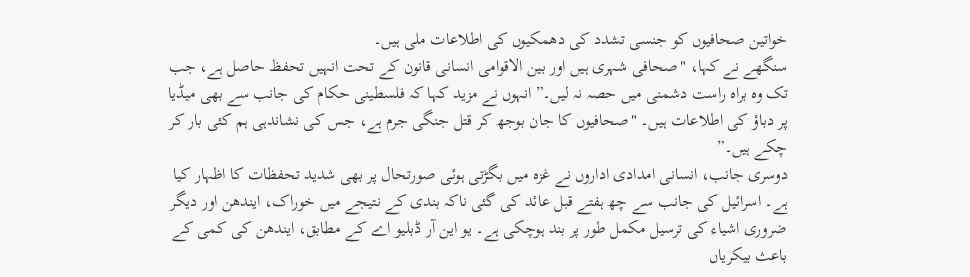خواتین صحافیوں کو جنسی تشدد کی دھمکیوں کی اطلاعات ملی ہیں۔
سنگھے نے کہا، "صحافی شہری ہیں اور بین الاقوامی انسانی قانون کے تحت انہیں تحفظ حاصل ہے، جب تک وہ براہ راست دشمنی میں حصہ نہ لیں۔” انہوں نے مزید کہا کہ فلسطینی حکام کی جانب سے بھی میڈیا پر دباؤ کی اطلاعات ہیں۔ "صحافیوں کا جان بوجھ کر قتل جنگی جرم ہے، جس کی نشاندہی ہم کئی بار کر چکے ہیں۔”
دوسری جانب، انسانی امدادی اداروں نے غزہ میں بگڑتی ہوئی صورتحال پر بھی شدید تحفظات کا اظہار کیا ہے۔ اسرائیل کی جانب سے چھ ہفتے قبل عائد کی گئی ناکہ بندی کے نتیجے میں خوراک، ایندھن اور دیگر ضروری اشیاء کی ترسیل مکمل طور پر بند ہوچکی ہے۔ یو این آر ڈبلیو اے کے مطابق، ایندھن کی کمی کے باعث بیکریاں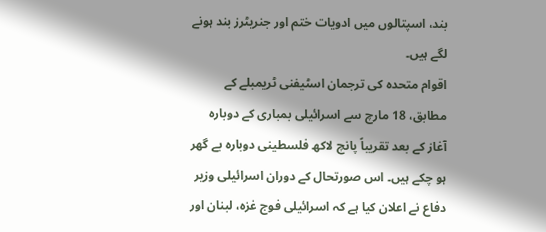بند، اسپتالوں میں ادویات ختم اور جنریٹرز بند ہونے لگے ہیں۔
اقوام متحدہ کی ترجمان اسٹیفنی ٹریمبلے کے مطابق، 18 مارچ سے اسرائیلی بمباری کے دوبارہ آغاز کے بعد تقریباً پانچ لاکھ فلسطینی دوبارہ بے گھر ہو چکے ہیں۔ اس صورتحال کے دوران اسرائیلی وزیر دفاع نے اعلان کیا ہے کہ اسرائیلی فوج غزہ، لبنان اور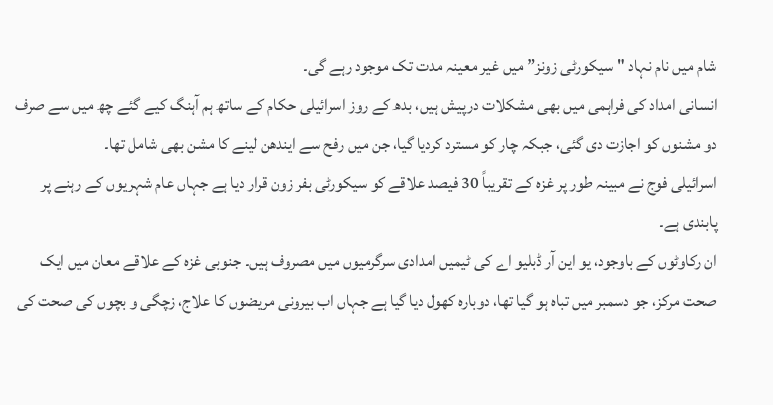شام میں نام نہاد "سیکورٹی زونز” میں غیر معینہ مدت تک موجود رہے گی۔
انسانی امداد کی فراہمی میں بھی مشکلات درپیش ہیں، بدھ کے روز اسرائیلی حکام کے ساتھ ہم آہنگ کیے گئے چھ میں سے صرف دو مشنوں کو اجازت دی گئی، جبکہ چار کو مسترد کردیا گیا، جن میں رفح سے ایندھن لینے کا مشن بھی شامل تھا۔
اسرائیلی فوج نے مبینہ طور پر غزہ کے تقریباً 30 فیصد علاقے کو سیکورٹی بفر زون قرار دیا ہے جہاں عام شہریوں کے رہنے پر پابندی ہے۔
ان رکاوٹوں کے باوجود، یو این آر ڈبلیو اے کی ٹیمیں امدادی سرگرمیوں میں مصروف ہیں۔ جنوبی غزہ کے علاقے معان میں ایک صحت مرکز، جو دسمبر میں تباہ ہو گیا تھا، دوبارہ کھول دیا گیا ہے جہاں اب بیرونی مریضوں کا علاج، زچگی و بچوں کی صحت کی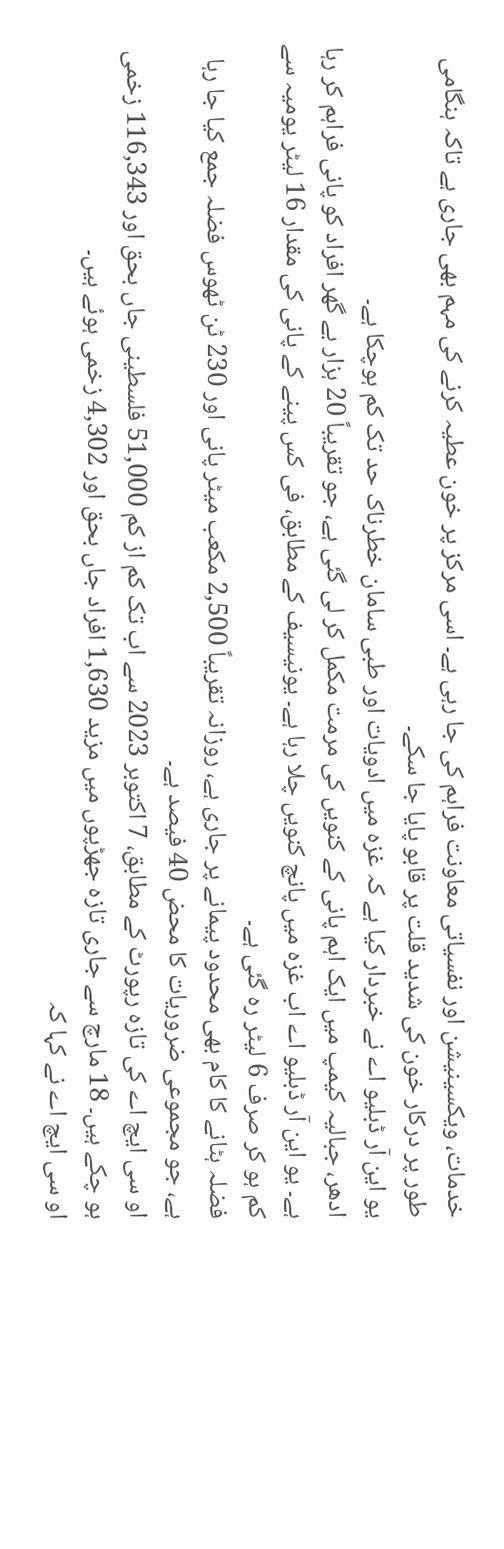خدمات، ویکسینیشن اور نفسیاتی معاونت فراہم کی جا رہی ہے۔ اسی مرکز پر خون عطیہ کرنے کی مہم بھی جاری ہے تاکہ ہنگامی طور پر درکار خون کی شدید قلت پر قابو پایا جا سکے۔
یو این آر ڈبلیو اے نے خبردار کیا ہے کہ غزہ میں ادویات اور طبی سامان خطرناک حد تک کم ہوچکا ہے۔
ادھر، جبالیہ کیمپ میں ایک اہم پانی کے کنویں کی مرمت مکمل کر لی گئی ہے، جو تقریباً 20 ہزار بے گھر افراد کو پانی فراہم کر رہا ہے۔ یو این آر ڈبلیو اے اب غزہ میں پانچ کنویں چلا رہا ہے۔ یونیسیف کے مطابق، فی کس پینے کے پانی کی مقدار 16 لیٹر یومیہ سے کم ہو کر صرف 6 لیٹر رہ گئی ہے۔
فضلہ ہٹانے کا کام بھی محدود پیمانے پر جاری ہے، روزانہ تقریباً 2,500 مکعب میٹر پانی اور 230 ٹن ٹھوس فضلہ جمع کیا جا رہا ہے، جو مجموعی ضروریات کا محض 40 فیصد ہے۔
او سی ایچ اے کی تازہ رپورٹ کے مطابق، 7 اکتوبر 2023 سے اب تک کم از کم 51,000 فلسطینی جاں بحق اور 116,343 زخمی ہو چکے ہیں۔ 18 مارچ سے جاری تازہ جھڑپوں میں مزید 1,630 افراد جاں بحق اور 4,302 زخمی ہوئے ہیں۔
او سی ایچ اے نے کہا کہ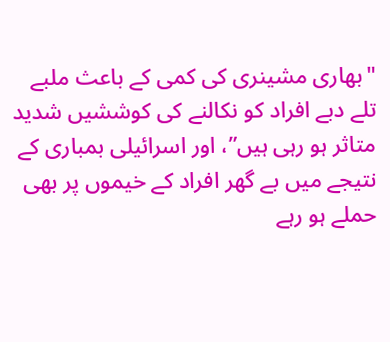"بھاری مشینری کی کمی کے باعث ملبے تلے دبے افراد کو نکالنے کی کوششیں شدید متاثر ہو رہی ہیں”، اور اسرائیلی بمباری کے نتیجے میں بے گھر افراد کے خیموں پر بھی حملے ہو رہے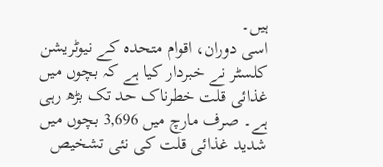ہیں۔
اسی دوران، اقوام متحدہ کے نیوٹریشن کلسٹر نے خبردار کیا ہے کہ بچوں میں غذائی قلت خطرناک حد تک بڑھ رہی ہے۔ صرف مارچ میں 3,696 بچوں میں شدید غذائی قلت کی نئی تشخیص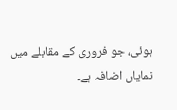ہوئی، جو فروری کے مقابلے میں نمایاں اضافہ ہے۔